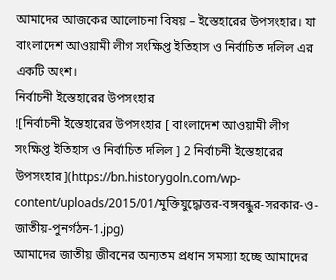আমাদের আজকের আলোচনা বিষয় – ইস্তেহারের উপসংহার। যা বাংলাদেশ আওয়ামী লীগ সংক্ষিপ্ত ইতিহাস ও নির্বাচিত দলিল এর একটি অংশ।
নির্বাচনী ইস্তেহারের উপসংহার
![নির্বাচনী ইস্তেহারের উপসংহার [ বাংলাদেশ আওয়ামী লীগ সংক্ষিপ্ত ইতিহাস ও নির্বাচিত দলিল ] 2 নির্বাচনী ইস্তেহারের উপসংহার](https://bn.historygoln.com/wp-content/uploads/2015/01/মুক্তিযুদ্ধোত্তর-বঙ্গবন্ধুর-সরকার-ও-জাতীয়-পুনর্গঠন-1.jpg)
আমাদের জাতীয় জীবনের অন্যতম প্রধান সমস্যা হচ্ছে আমাদের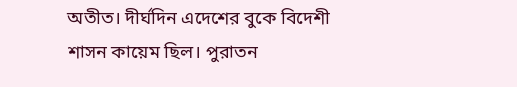অতীত। দীর্ঘদিন এদেশের বুকে বিদেশী শাসন কায়েম ছিল। পুরাতন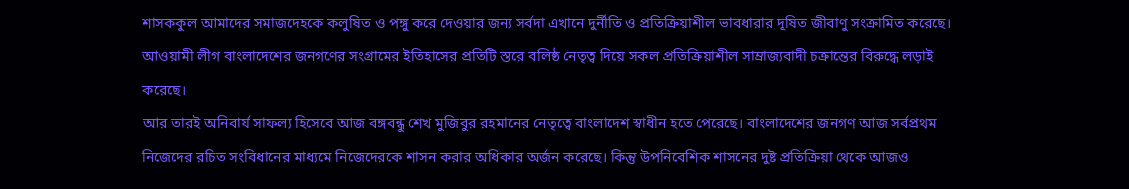শাসককুল আমাদের সমাজদেহকে কলুষিত ও পঙ্গু করে দেওয়ার জন্য সর্বদা এখানে দুর্নীতি ও প্রতিক্রিয়াশীল ভাবধারার দূষিত জীবাণু সংক্রামিত করেছে। আওয়ামী লীগ বাংলাদেশের জনগণের সংগ্রামের ইতিহাসের প্রতিটি স্তরে বলিষ্ঠ নেতৃত্ব দিয়ে সকল প্রতিক্রিয়াশীল সাম্রাজ্যবাদী চক্রান্তের বিরুদ্ধে লড়াই করেছে।
আর তারই অনিবার্য সাফল্য হিসেবে আজ বঙ্গবন্ধু শেখ মুজিবুর রহমানের নেতৃত্বে বাংলাদেশ স্বাধীন হতে পেরেছে। বাংলাদেশের জনগণ আজ সর্বপ্রথম নিজেদের রচিত সংবিধানের মাধ্যমে নিজেদেরকে শাসন করার অধিকার অর্জন করেছে। কিন্তু উপনিবেশিক শাসনের দুষ্ট প্রতিক্রিয়া থেকে আজও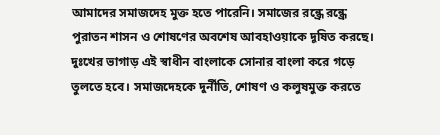আমাদের সমাজদেহ মুক্ত হতে পারেনি। সমাজের রন্ধ্রে রন্ধ্রে পুরাতন শাসন ও শোষণের অবশেষ আবহাওয়াকে দূষিত করছে।
দুঃখের ভাগাড় এই স্বাধীন বাংলাকে সোনার বাংলা করে গড়ে তুলতে হবে। সমাজদেহকে দুর্নীতি, শোষণ ও কলুষমুক্ত করতে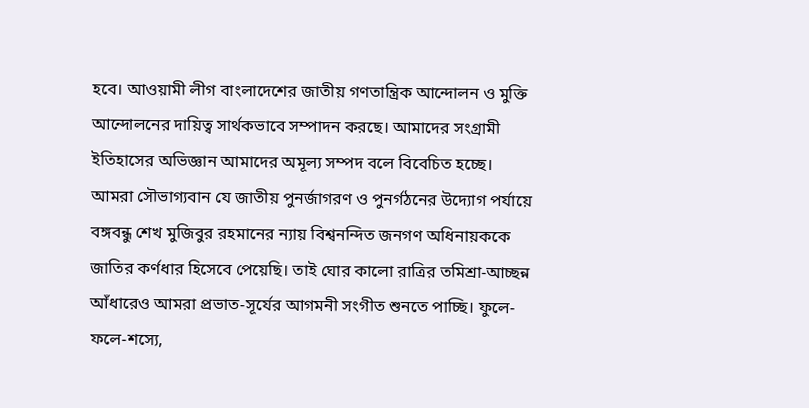হবে। আওয়ামী লীগ বাংলাদেশের জাতীয় গণতান্ত্রিক আন্দোলন ও মুক্তি আন্দোলনের দায়িত্ব সার্থকভাবে সম্পাদন করছে। আমাদের সংগ্রামী ইতিহাসের অভিজ্ঞান আমাদের অমূল্য সম্পদ বলে বিবেচিত হচ্ছে।
আমরা সৌভাগ্যবান যে জাতীয় পুনর্জাগরণ ও পুনর্গঠনের উদ্যোগ পর্যায়ে বঙ্গবন্ধু শেখ মুজিবুর রহমানের ন্যায় বিশ্বনন্দিত জনগণ অধিনায়ককে জাতির কর্ণধার হিসেবে পেয়েছি। তাই ঘোর কালো রাত্রির তমিশ্রা-আচ্ছন্ন আঁধারেও আমরা প্রভাত-সূর্যের আগমনী সংগীত শুনতে পাচ্ছি। ফুলে-ফলে-শস্যে,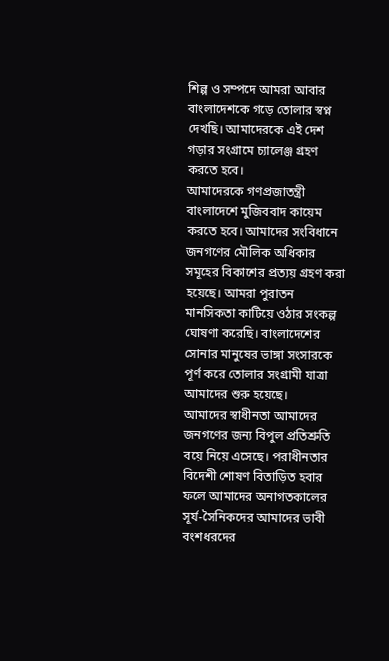শিল্প ও সম্পদে আমরা আবার বাংলাদেশকে গড়ে তোলার স্বপ্ন দেখছি। আমাদেরকে এই দেশ গড়ার সংগ্রামে চ্যালেঞ্জ গ্রহণ করতে হবে।
আমাদেরকে গণপ্রজাতন্ত্রী বাংলাদেশে মুজিববাদ কায়েম করতে হবে। আমাদের সংবিধানে জনগণের মৌলিক অধিকার সমূহের বিকাশের প্রত্যয় গ্রহণ করা হয়েছে। আমরা পুরাতন মানসিকতা কাটিয়ে ওঠার সংকল্প ঘোষণা করেছি। বাংলাদেশের সোনার মানুষের ভাঙ্গা সংসারকে পূর্ণ করে তোলার সংগ্রামী যাত্রা আমাদের শুরু হয়েছে।
আমাদের স্বাধীনতা আমাদের জনগণের জন্য বিপুল প্রতিশ্রুতি বয়ে নিয়ে এসেছে। পরাধীনতার বিদেশী শোষণ বিতাড়িত হবার ফলে আমাদের অনাগতকালের সূর্য-সৈনিকদের আমাদের ভাবী বংশধরদের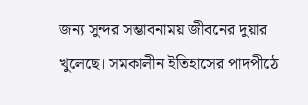জন্য সুন্দর সম্ভাবনাময় জীবনের দুয়ার খুলেছে। সমকালীন ইতিহাসের পাদপীঠে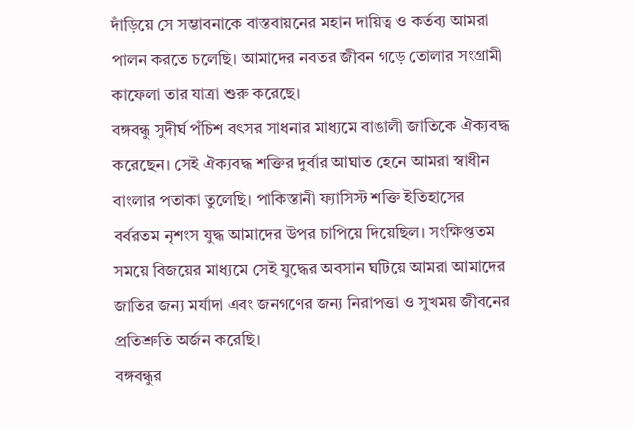দাঁড়িয়ে সে সম্ভাবনাকে বাস্তবায়নের মহান দায়িত্ব ও কর্তব্য আমরা পালন করতে চলেছি। আমাদের নবতর জীবন গড়ে তোলার সংগ্রামী কাফেলা তার যাত্রা শুরু করেছে।
বঙ্গবন্ধু সুদীর্ঘ পঁচিশ বৎসর সাধনার মাধ্যমে বাঙালী জাতিকে ঐক্যবদ্ধ করেছেন। সেই ঐক্যবদ্ধ শক্তির দুর্বার আঘাত হেনে আমরা স্বাধীন বাংলার পতাকা তুলেছি। পাকিস্তানী ফ্যাসিস্ট শক্তি ইতিহাসের বর্বরতম নৃশংস যুদ্ধ আমাদের উপর চাপিয়ে দিয়েছিল। সংক্ষিপ্ততম সময়ে বিজয়ের মাধ্যমে সেই যুদ্ধের অবসান ঘটিয়ে আমরা আমাদের জাতির জন্য মর্যাদা এবং জনগণের জন্য নিরাপত্তা ও সুখময় জীবনের প্রতিশ্রুতি অর্জন করেছি।
বঙ্গবন্ধুর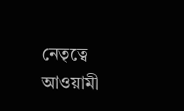নেতৃত্বে আওয়ামী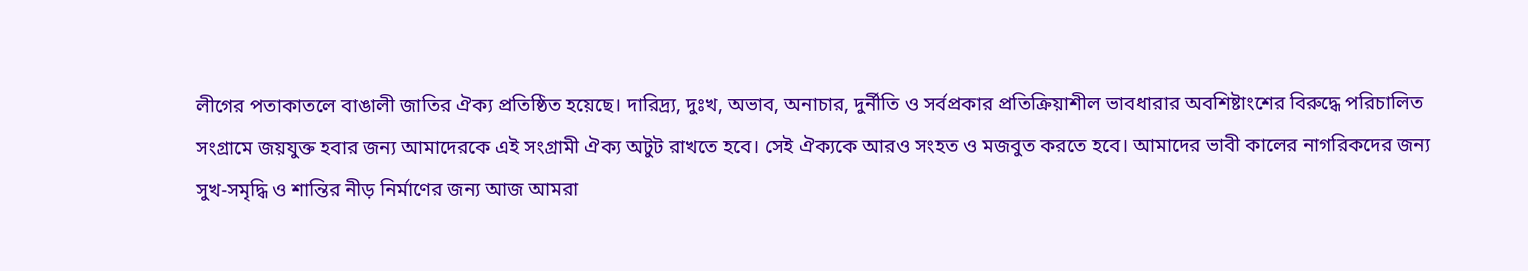লীগের পতাকাতলে বাঙালী জাতির ঐক্য প্রতিষ্ঠিত হয়েছে। দারিদ্র্য, দুঃখ, অভাব, অনাচার, দুর্নীতি ও সর্বপ্রকার প্রতিক্রিয়াশীল ভাবধারার অবশিষ্টাংশের বিরুদ্ধে পরিচালিত সংগ্রামে জয়যুক্ত হবার জন্য আমাদেরকে এই সংগ্রামী ঐক্য অটুট রাখতে হবে। সেই ঐক্যকে আরও সংহত ও মজবুত করতে হবে। আমাদের ভাবী কালের নাগরিকদের জন্য সুখ-সমৃদ্ধি ও শান্তির নীড় নির্মাণের জন্য আজ আমরা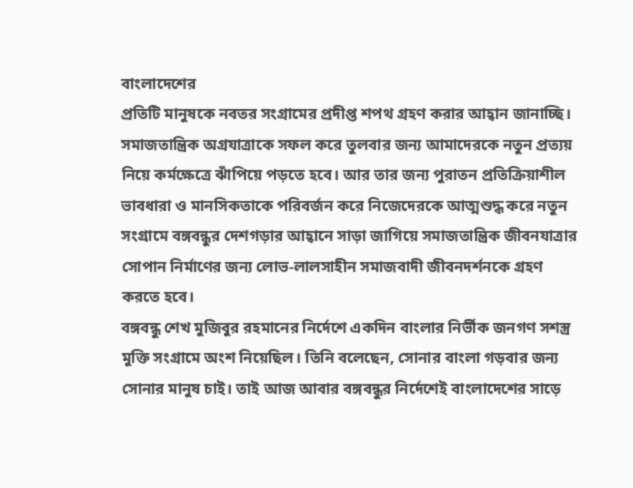বাংলাদেশের
প্রতিটি মানুষকে নবতর সংগ্রামের প্রদীপ্ত শপথ গ্রহণ করার আহ্বান জানাচ্ছি। সমাজতান্ত্রিক অগ্রযাত্রাকে সফল করে তুলবার জন্য আমাদেরকে নতুন প্রত্যয় নিয়ে কর্মক্ষেত্রে ঝাঁপিয়ে পড়তে হবে। আর তার জন্য পুরাতন প্রতিক্রিয়াশীল ভাবধারা ও মানসিকতাকে পরিবর্জন করে নিজেদেরকে আত্মশুদ্ধ করে নতুন সংগ্রামে বঙ্গবন্ধুর দেশগড়ার আহ্বানে সাড়া জাগিয়ে সমাজতান্ত্রিক জীবনযাত্রার সোপান নির্মাণের জন্য লোভ-লালসাহীন সমাজবাদী জীবনদর্শনকে গ্রহণ করতে হবে।
বঙ্গবন্ধু শেখ মুজিবুর রহমানের নির্দেশে একদিন বাংলার নির্ভীক জনগণ সশস্ত্র মুক্তি সংগ্রামে অংশ নিয়েছিল। তিনি বলেছেন, সোনার বাংলা গড়বার জন্য সোনার মানুষ চাই। তাই আজ আবার বঙ্গবন্ধুর নির্দেশেই বাংলাদেশের সাড়ে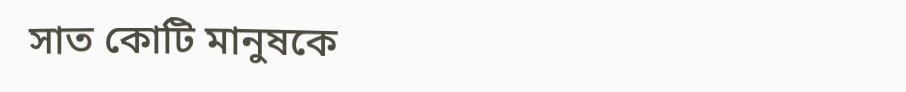সাত কোটি মানুষকে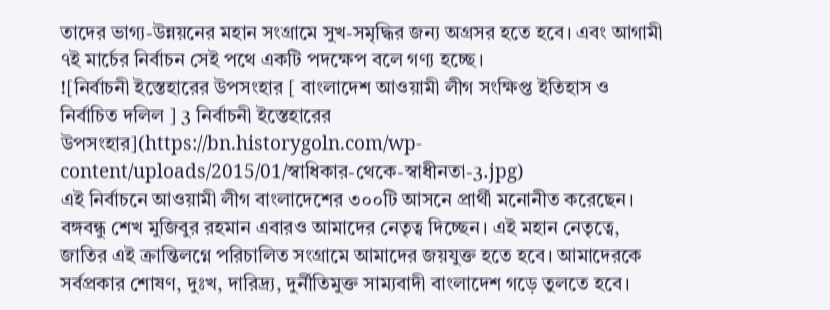তাদের ভাগ্য-উন্নয়নের মহান সংগ্রামে সুখ-সমৃদ্ধির জন্য অগ্রসর হতে হবে। এবং আগামী ৭ই মার্চের নির্বাচন সেই পথে একটি পদক্ষেপ বলে গণ্য হচ্ছে।
![নির্বাচনী ইস্তেহারের উপসংহার [ বাংলাদেশ আওয়ামী লীগ সংক্ষিপ্ত ইতিহাস ও নির্বাচিত দলিল ] 3 নির্বাচনী ইস্তেহারের উপসংহার](https://bn.historygoln.com/wp-content/uploads/2015/01/স্বাধিকার-থেকে-স্বাধীনতা-3.jpg)
এই নির্বাচনে আওয়ামী লীগ বাংলাদেশের ৩০০টি আসনে প্রার্থী মনোনীত করেছেন। বঙ্গবন্ধু শেখ মুজিবুর রহমান এবারও আমাদের নেতৃত্ব দিচ্ছেন। এই মহান নেতৃত্বে, জাতির এই ক্রান্তিলগ্নে পরিচালিত সংগ্রামে আমাদের জয়যুক্ত হতে হবে। আমাদেরকে সর্বপ্রকার শোষণ, দুঃখ, দারিদ্র্য, দুর্নীতিমুক্ত সাম্যবাদী বাংলাদেশ গড়ে তুলতে হবে।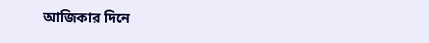আজিকার দিনে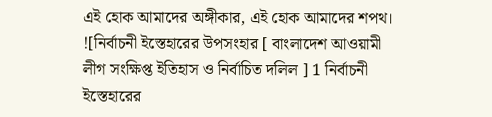এই হোক আমাদের অঙ্গীকার, এই হোক আমাদের শপথ।
![নির্বাচনী ইস্তেহারের উপসংহার [ বাংলাদেশ আওয়ামী লীগ সংক্ষিপ্ত ইতিহাস ও নির্বাচিত দলিল ] 1 নির্বাচনী ইস্তেহারের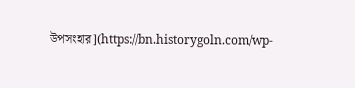উপসংহার](https://bn.historygoln.com/wp-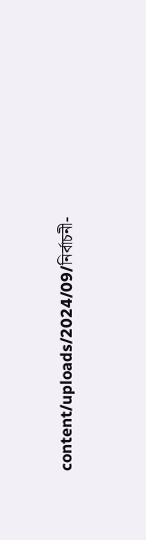content/uploads/2024/09/নির্বাচনী-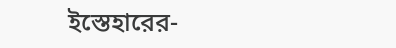ইস্তেহারের-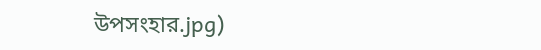উপসংহার.jpg)